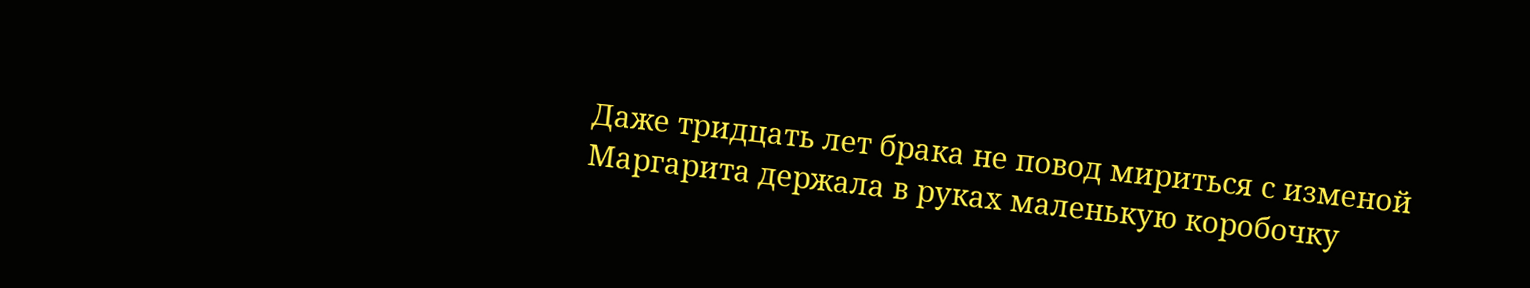Даже тридцать лет брака не повод мириться с изменой
Маргарита держала в руках маленькую коробочку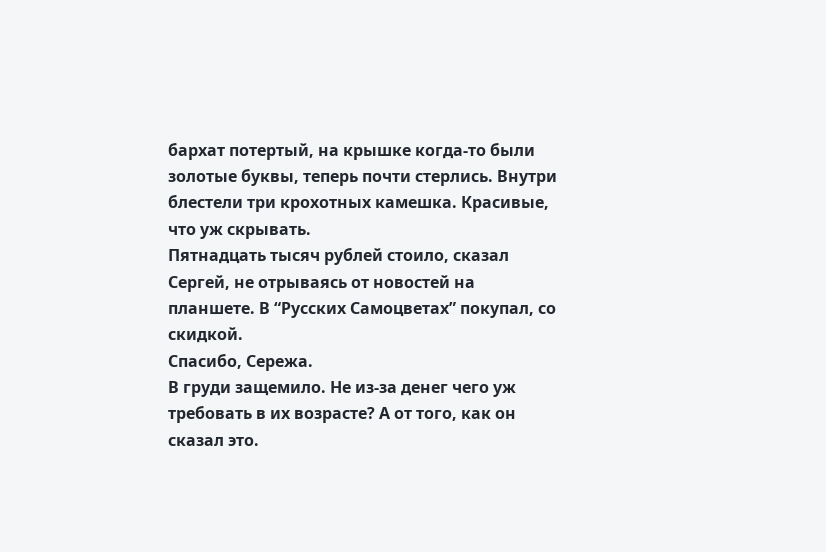бархат потертый, на крышке когда-то были золотые буквы, теперь почти стерлись. Внутри блестели три крохотных камешка. Красивые, что уж скрывать.
Пятнадцать тысяч рублей стоило, сказал Сергей, не отрываясь от новостей на планшете. В “Русских Самоцветах” покупал, со скидкой.
Спасибо, Сережа.
В груди защемило. Не из-за денег чего уж требовать в их возрасте? А от того, как он сказал это.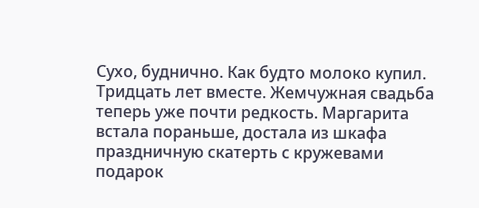Сухо, буднично. Как будто молоко купил.
Тридцать лет вместе. Жемчужная свадьба теперь уже почти редкость. Маргарита встала пораньше, достала из шкафа праздничную скатерть с кружевами подарок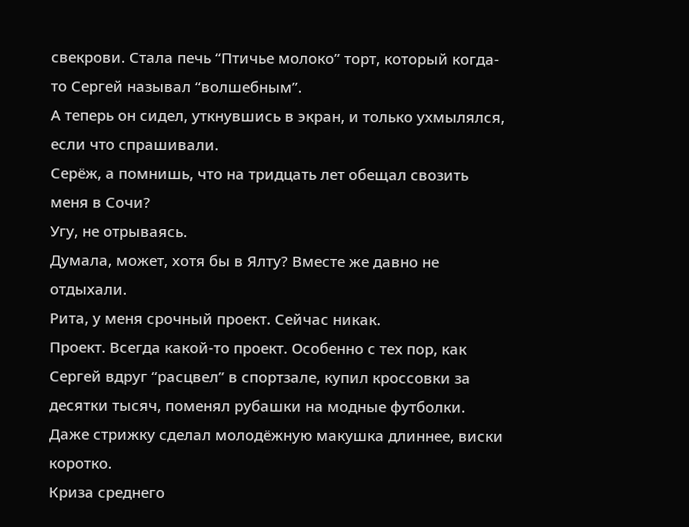свекрови. Стала печь “Птичье молоко” торт, который когда-то Сергей называл “волшебным”.
А теперь он сидел, уткнувшись в экран, и только ухмылялся, если что спрашивали.
Серёж, а помнишь, что на тридцать лет обещал свозить меня в Сочи?
Угу, не отрываясь.
Думала, может, хотя бы в Ялту? Вместе же давно не отдыхали.
Рита, у меня срочный проект. Сейчас никак.
Проект. Всегда какой-то проект. Особенно с тех пор, как Сергей вдруг “расцвел” в спортзале, купил кроссовки за десятки тысяч, поменял рубашки на модные футболки. Даже стрижку сделал молодёжную макушка длиннее, виски коротко.
Криза среднего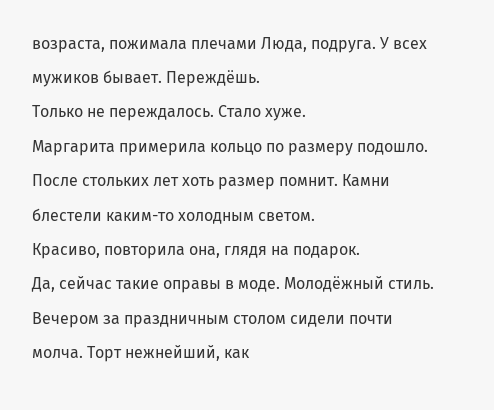возраста, пожимала плечами Люда, подруга. У всех мужиков бывает. Переждёшь.
Только не переждалось. Стало хуже.
Маргарита примерила кольцо по размеру подошло. После стольких лет хоть размер помнит. Камни блестели каким-то холодным светом.
Красиво, повторила она, глядя на подарок.
Да, сейчас такие оправы в моде. Молодёжный стиль.
Вечером за праздничным столом сидели почти молча. Торт нежнейший, как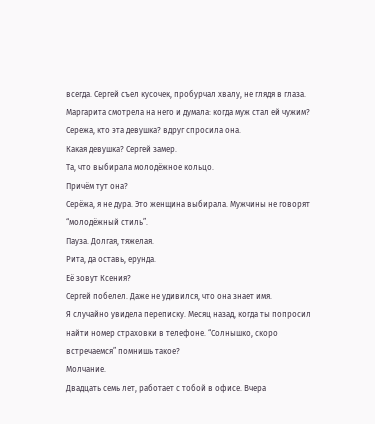всегда. Сергей съел кусочек, пробурчал хвалу, не глядя в глаза. Маргарита смотрела на него и думала: когда муж стал ей чужим?
Сережа, кто эта девушка? вдруг спросила она.
Какая девушка? Сергей замер.
Та, что выбирала молодёжное кольцо.
Причём тут она?
Серёжа, я не дура. Это женщина выбирала. Мужчины не говорят “молодёжный стиль”.
Пауза. Долгая, тяжелая.
Рита, да оставь, ерунда.
Её зовут Ксения?
Сергей побелел. Даже не удивился, что она знает имя.
Я случайно увидела переписку. Месяц назад, когда ты попросил найти номер страховки в телефоне. “Солнышко, скоро встречаемся” помнишь такое?
Молчание.
Двадцать семь лет, работает с тобой в офисе. Вчера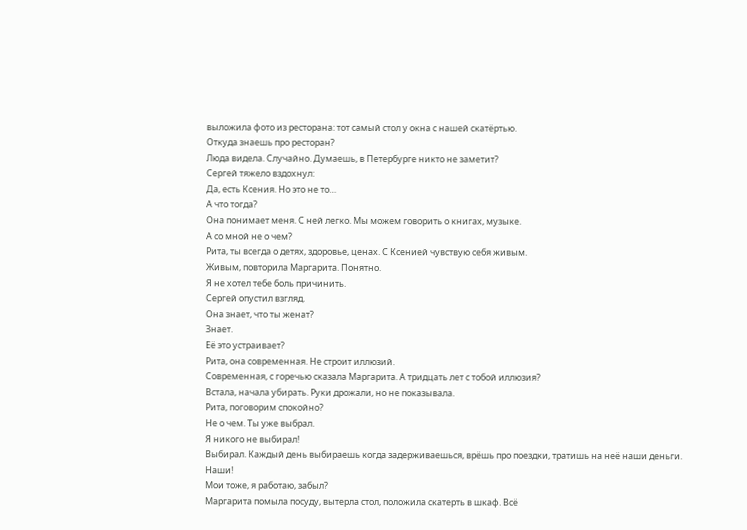выложила фото из ресторана: тот самый стол у окна с нашей скатёртью.
Откуда знаешь про ресторан?
Люда видела. Случайно. Думаешь, в Петербурге никто не заметит?
Сергей тяжело вздохнул:
Да, есть Ксения. Но это не то…
А что тогда?
Она понимает меня. С ней легко. Мы можем говорить о книгах, музыке.
А со мной не о чем?
Рита, ты всегда о детях, здоровье, ценах. С Ксенией чувствую себя живым.
Живым, повторила Маргарита. Понятно.
Я не хотел тебе боль причинить.
Сергей опустил взгляд.
Она знает, что ты женат?
Знает.
Её это устраивает?
Рита, она современная. Не строит иллюзий.
Современная, с горечью сказала Маргарита. А тридцать лет с тобой иллюзия?
Встала, начала убирать. Руки дрожали, но не показывала.
Рита, поговорим спокойно?
Не о чем. Ты уже выбрал.
Я никого не выбирал!
Выбирал. Каждый день выбираешь когда задерживаешься, врёшь про поездки, тратишь на неё наши деньги.
Наши!
Мои тоже, я работаю, забыл?
Маргарита помыла посуду, вытерла стол, положила скатерть в шкаф. Всё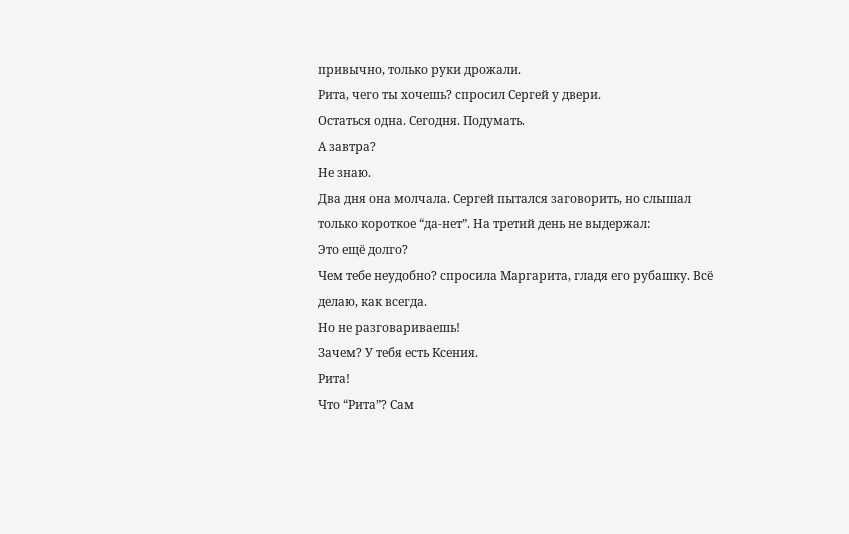привычно, только руки дрожали.
Рита, чего ты хочешь? спросил Сергей у двери.
Остаться одна. Сегодня. Подумать.
А завтра?
Не знаю.
Два дня она молчала. Сергей пытался заговорить, но слышал только короткое “да-нет”. На третий день не выдержал:
Это ещё долго?
Чем тебе неудобно? спросила Маргарита, гладя его рубашку. Всё делаю, как всегда.
Но не разговариваешь!
Зачем? У тебя есть Ксения.
Рита!
Что “Рита”? Сам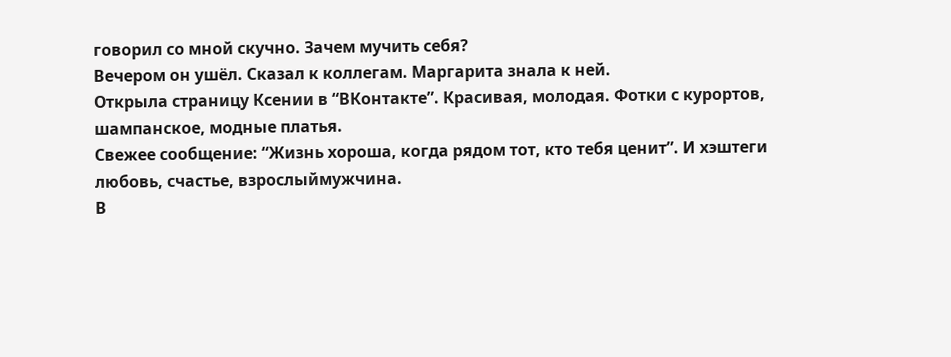говорил со мной скучно. Зачем мучить себя?
Вечером он ушёл. Сказал к коллегам. Маргарита знала к ней.
Открыла страницу Ксении в “ВКонтакте”. Красивая, молодая. Фотки с курортов, шампанское, модные платья.
Свежее сообщение: “Жизнь хороша, когда рядом тот, кто тебя ценит”. И хэштеги любовь, счастье, взрослыймужчина.
В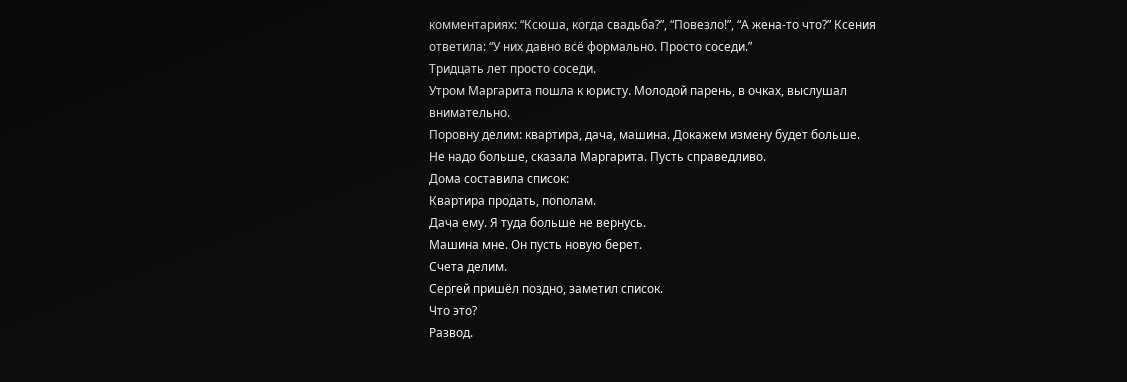комментариях: “Ксюша, когда свадьба?”, “Повезло!”, “А жена-то что?” Ксения ответила: “У них давно всё формально. Просто соседи.”
Тридцать лет просто соседи.
Утром Маргарита пошла к юристу. Молодой парень, в очках, выслушал внимательно.
Поровну делим: квартира, дача, машина. Докажем измену будет больше.
Не надо больше, сказала Маргарита. Пусть справедливо.
Дома составила список:
Квартира продать, пополам.
Дача ему. Я туда больше не вернусь.
Машина мне. Он пусть новую берет.
Счета делим.
Сергей пришёл поздно, заметил список.
Что это?
Развод.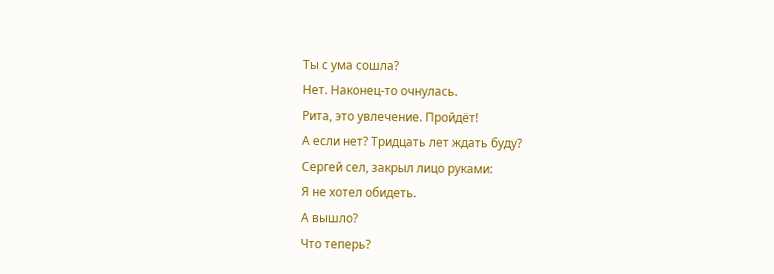Ты с ума сошла?
Нет. Наконец-то очнулась.
Рита, это увлечение. Пройдёт!
А если нет? Тридцать лет ждать буду?
Сергей сел, закрыл лицо руками:
Я не хотел обидеть.
А вышло?
Что теперь?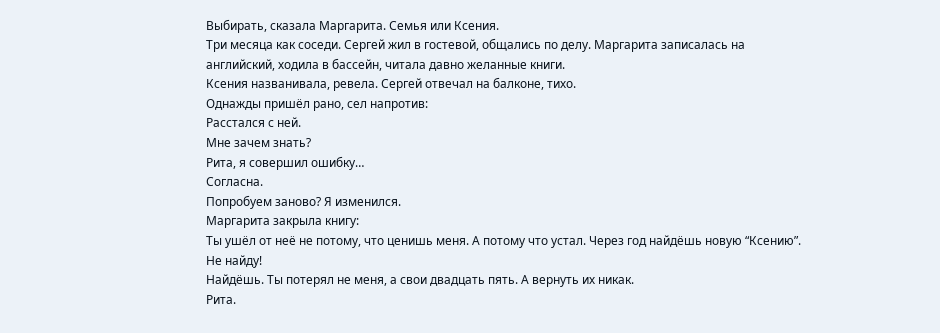Выбирать, сказала Маргарита. Семья или Ксения.
Три месяца как соседи. Сергей жил в гостевой, общались по делу. Маргарита записалась на английский, ходила в бассейн, читала давно желанные книги.
Ксения названивала, ревела. Сергей отвечал на балконе, тихо.
Однажды пришёл рано, сел напротив:
Расстался с ней.
Мне зачем знать?
Рита, я совершил ошибку…
Согласна.
Попробуем заново? Я изменился.
Маргарита закрыла книгу:
Ты ушёл от неё не потому, что ценишь меня. А потому что устал. Через год найдёшь новую “Ксению”.
Не найду!
Найдёшь. Ты потерял не меня, а свои двадцать пять. А вернуть их никак.
Рита.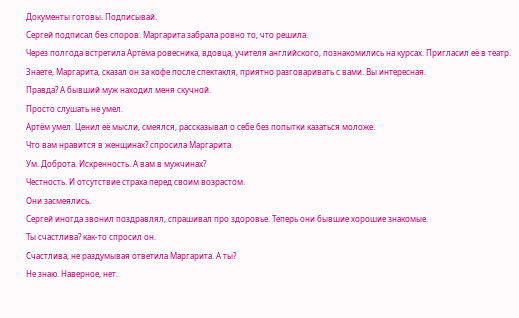Документы готовы. Подписывай.
Сергей подписал без споров. Маргарита забрала ровно то, что решила.
Через полгода встретила Артёма ровесника, вдовца, учителя английского, познакомились на курсах. Пригласил её в театр.
Знаете, Маргарита, сказал он за кофе после спектакля, приятно разговаривать с вами. Вы интересная.
Правда? А бывший муж находил меня скучной.
Просто слушать не умел.
Артём умел. Ценил её мысли, смеялся, рассказывал о себе без попытки казаться моложе.
Что вам нравится в женщинах? спросила Маргарита.
Ум. Доброта. Искренность. А вам в мужчинах?
Честность. И отсутствие страха перед своим возрастом.
Они засмеялись.
Сергей иногда звонил поздравлял, спрашивал про здоровье. Теперь они бывшие хорошие знакомые.
Ты счастлива? как-то спросил он.
Счастлива, не раздумывая ответила Маргарита. А ты?
Не знаю. Наверное, нет.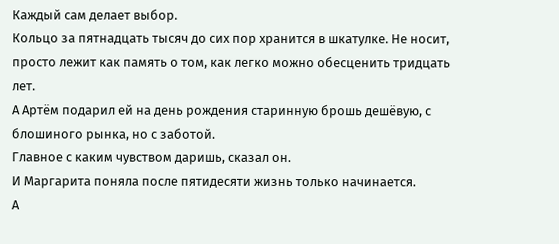Каждый сам делает выбор.
Кольцо за пятнадцать тысяч до сих пор хранится в шкатулке. Не носит, просто лежит как память о том, как легко можно обесценить тридцать лет.
А Артём подарил ей на день рождения старинную брошь дешёвую, с блошиного рынка, но с заботой.
Главное с каким чувством даришь, сказал он.
И Маргарита поняла после пятидесяти жизнь только начинается.
А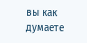вы как думаете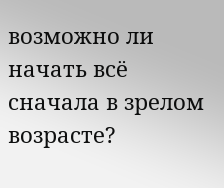возможно ли начать всё сначала в зрелом возрасте?